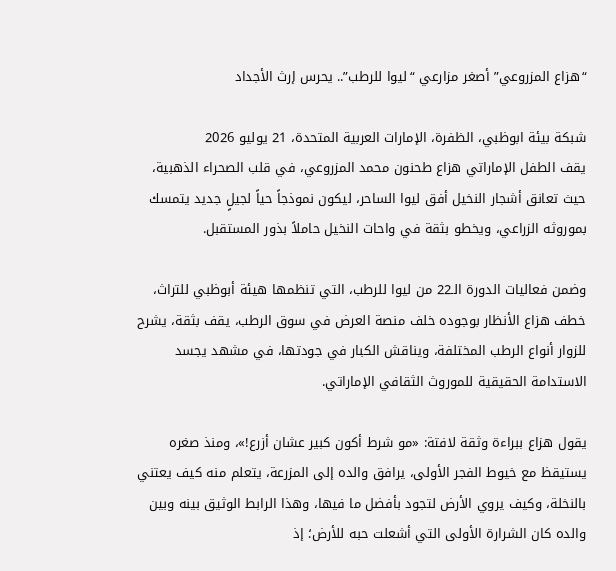“هزاع المزروعي” أصغر مزارعي “ليوا للرطب”.. يحرس إرث الأجداد

شبكة بيئة ابوظبي، الظفرة، الإمارات العربية المتحدة، 21 يوليو 2026
يقف الطفل الإماراتي هزاع طحنون محمد المزروعي، في قلب الصحراء الذهبية، حيث تعانق أشجار النخيل أفق ليوا الساحر، ليكون نموذجاً حياً لجيلٍ جديد يتمسك بموروثه الزراعي، ويخطو بثقة في واحات النخيل حاملاً بذور المستقبل.

وضمن فعاليات الدورة الـ22 من ليوا للرطب، التي تنظمها هيئة أبوظبي للتراث، خطف هزاع الأنظار بوجوده خلف منصة العرض في سوق الرطب، يقف بثقة، يشرح للزوار أنواع الرطب المختلفة، ويناقش الكبار في جودتها، في مشهد يجسد الاستدامة الحقيقية للموروث الثقافي الإماراتي.

يقول هزاع ببراءة وثقة لافتة: «مو شرط أكون كبير عشان أزرع!»، ومنذ صغره يستيقظ مع خيوط الفجر الأولى، يرافق والده إلى المزرعة، يتعلم منه كيف يعتني بالنخلة، وكيف يروي الأرض لتجود بأفضل ما فيها، وهذا الرابط الوثيق بينه وبين والده كان الشرارة الأولى التي أشعلت حبه للأرض؛ إذ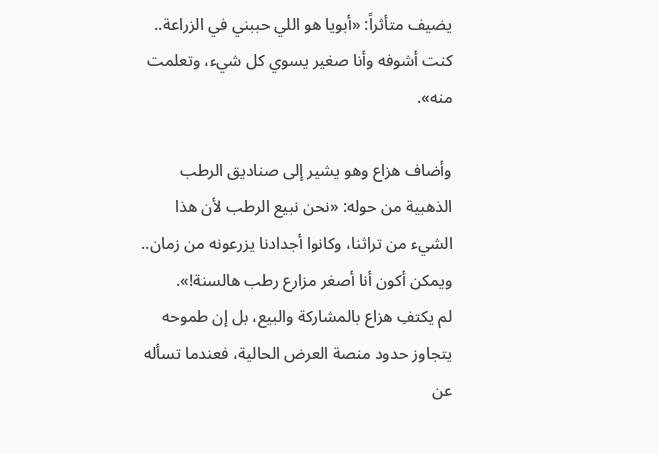يضيف متأثراً: «أبويا هو اللي حببني في الزراعة.. كنت أشوفه وأنا صغير يسوي كل شيء، وتعلمت منه».

وأضاف هزاع وهو يشير إلى صناديق الرطب الذهبية من حوله: «نحن نبيع الرطب لأن هذا الشيء من تراثنا، وكانوا أجدادنا يزرعونه من زمان.. ويمكن أكون أنا أصغر مزارع رطب هالسنة!».
لم يكتفِ هزاع بالمشاركة والبيع، بل إن طموحه يتجاوز حدود منصة العرض الحالية، فعندما تسأله عن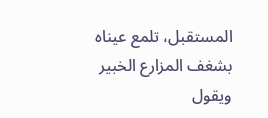المستقبل، تلمع عيناه بشغف المزارع الخبير ويقول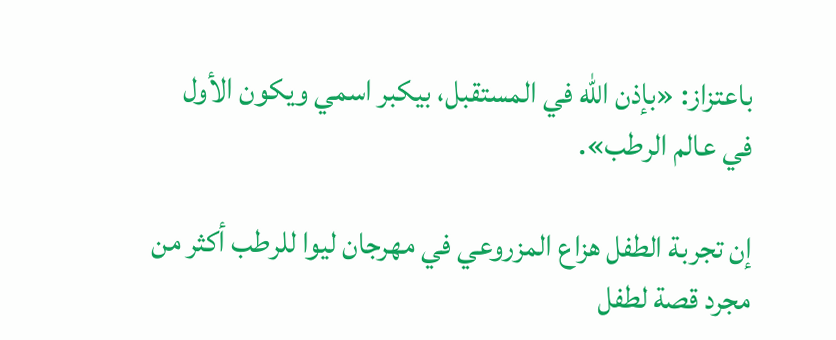باعتزاز: «بإذن الله في المستقبل، بيكبر اسمي ويكون الأول في عالم الرطب».

إن تجربة الطفل هزاع المزروعي في مهرجان ليوا للرطب أكثر من مجرد قصة لطفل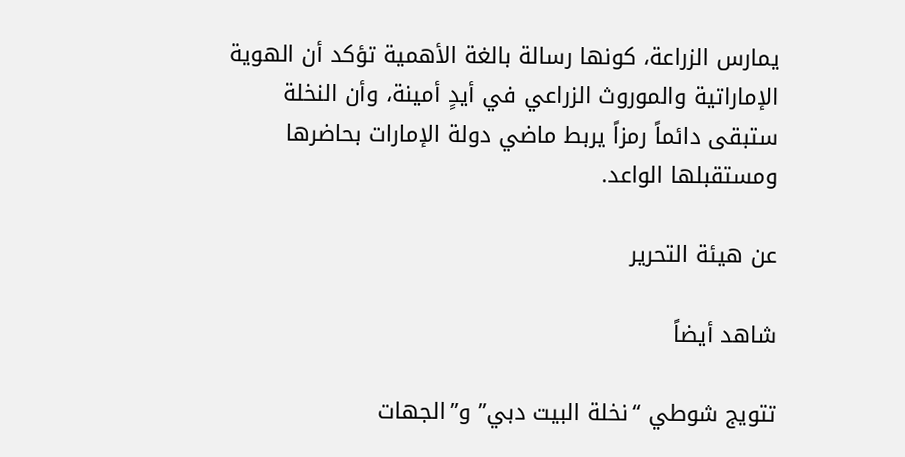يمارس الزراعة، كونها رسالة بالغة الأهمية تؤكد أن الهوية الإماراتية والموروث الزراعي في أيدٍ أمينة، وأن النخلة ستبقى دائماً رمزاً يربط ماضي دولة الإمارات بحاضرها ومستقبلها الواعد.

عن هيئة التحرير

شاهد أيضاً

تتويج شوطي “نخلة البيت دبي” و”الجهات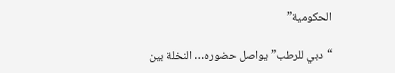الحكومية”

“دبي للرطب” يواصل حضوره… النخلة بين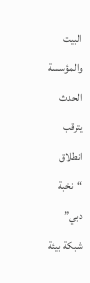البيت والمؤسسة الحدث يترقب انطلاق “نخبة دبي” شبكة بيئة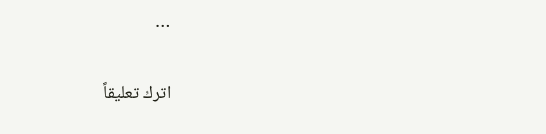…

اترك تعليقاً